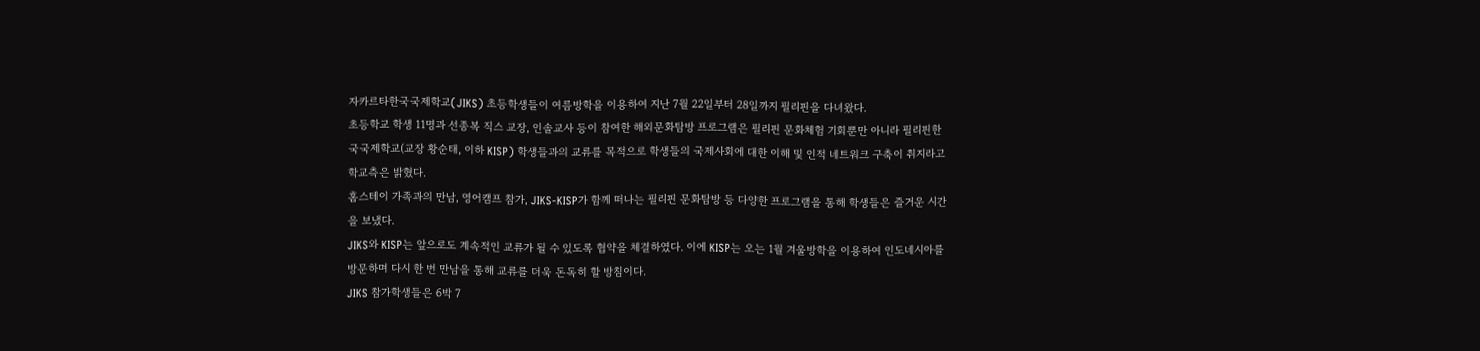자카르타한국국제학교(JIKS) 초등학생들이 여름방학을 이용하여 지난 7월 22일부터 28일까지 필리핀을 다녀왔다.
초등학교 학생 11명과 선종복 직스 교장, 인솔교사 등이 참여한 해외문화탐방 프로그램은 필리핀 문화체험 기회뿐만 아니라 필리핀한국국제학교(교장 황순태, 이하 KISP) 학생들과의 교류를 목적으로 학생들의 국제사회에 대한 이해 및 인적 네트워크 구축이 취지라고 학교측은 밝혔다.
홈스테이 가족과의 만남, 영어캠프 참가, JIKS-KISP가 함께 떠나는 필리핀 문화탐방 등 다양한 프로그램을 통해 학생들은 즐거운 시간을 보냈다.
JIKS와 KISP는 앞으로도 계속적인 교류가 될 수 있도록 협약을 체결하였다. 이에 KISP는 오는 1월 겨울방학을 이용하여 인도네시아를 방문하며 다시 한 번 만남을 통해 교류를 더욱 돈독히 할 방침이다.
JIKS 참가학생들은 6박 7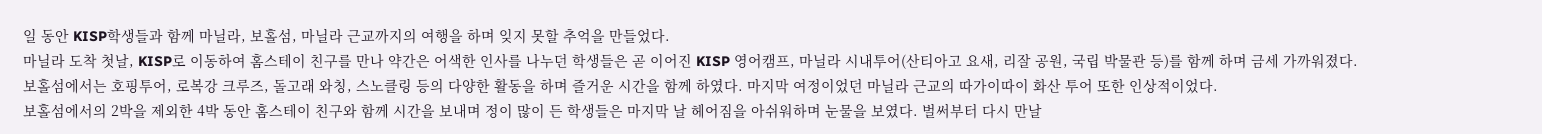일 동안 KISP학생들과 함께 마닐라, 보홀섬, 마닐라 근교까지의 여행을 하며 잊지 못할 추억을 만들었다.
마닐라 도착 첫날, KISP로 이동하여 홈스테이 친구를 만나 약간은 어색한 인사를 나누던 학생들은 곧 이어진 KISP 영어캠프, 마닐라 시내투어(산티아고 요새, 리잘 공원, 국립 박물관 등)를 함께 하며 금세 가까워졌다.
보홀섬에서는 호핑투어, 로복강 크루즈, 돌고래 와칭, 스노클링 등의 다양한 활동을 하며 즐거운 시간을 함께 하였다. 마지막 여정이었던 마닐라 근교의 따가이따이 화산 투어 또한 인상적이었다.
보홀섬에서의 2박을 제외한 4박 동안 홈스테이 친구와 함께 시간을 보내며 정이 많이 든 학생들은 마지막 날 헤어짐을 아쉬워하며 눈물을 보였다. 벌써부터 다시 만날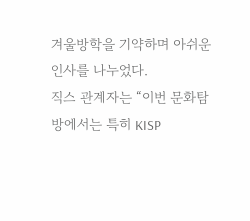겨울방학을 기약하며 아쉬운 인사를 나누었다.
직스 관계자는 “이번 문화탐방에서는 특히 KISP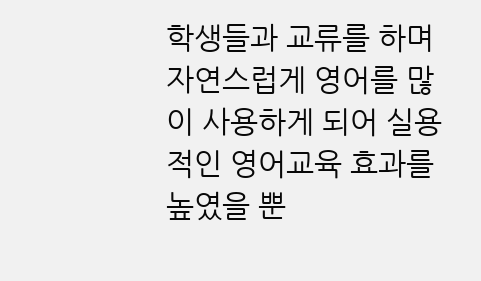학생들과 교류를 하며 자연스럽게 영어를 많이 사용하게 되어 실용적인 영어교육 효과를 높였을 뿐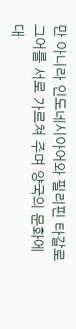만 아니라 인도네시아어와 필리핀 타갈로그어를 서로 가르쳐 주며 양국의 문화에 대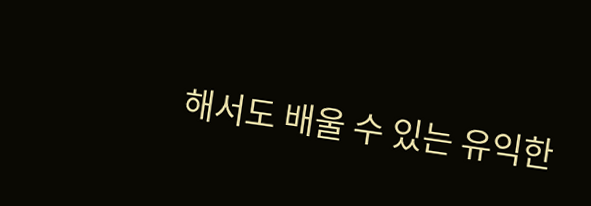해서도 배울 수 있는 유익한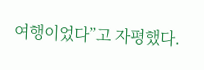여행이었다”고 자평했다.